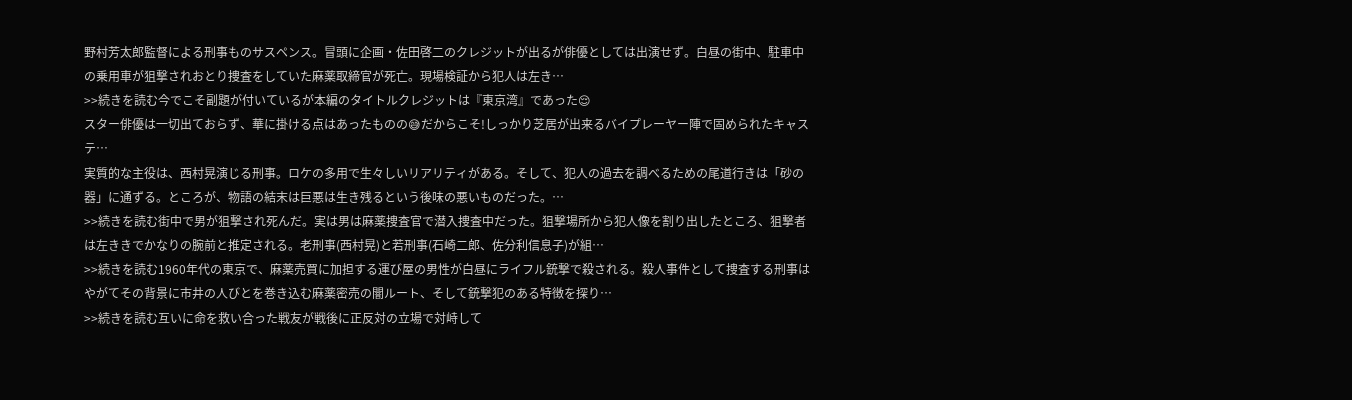野村芳太郎監督による刑事ものサスペンス。冒頭に企画・佐田啓二のクレジットが出るが俳優としては出演せず。白昼の街中、駐車中の乗用車が狙撃されおとり捜査をしていた麻薬取締官が死亡。現場検証から犯人は左き…
>>続きを読む今でこそ副題が付いているが本編のタイトルクレジットは『東京湾』であった😌
スター俳優は一切出ておらず、華に掛ける点はあったものの😅だからこそ!しっかり芝居が出来るバイプレーヤー陣で固められたキャステ…
実質的な主役は、西村晃演じる刑事。ロケの多用で生々しいリアリティがある。そして、犯人の過去を調べるための尾道行きは「砂の器」に通ずる。ところが、物語の結末は巨悪は生き残るという後味の悪いものだった。…
>>続きを読む街中で男が狙撃され死んだ。実は男は麻薬捜査官で潜入捜査中だった。狙撃場所から犯人像を割り出したところ、狙撃者は左ききでかなりの腕前と推定される。老刑事(西村晃)と若刑事(石崎二郎、佐分利信息子)が組…
>>続きを読む1960年代の東京で、麻薬売買に加担する運び屋の男性が白昼にライフル銃撃で殺される。殺人事件として捜査する刑事はやがてその背景に市井の人びとを巻き込む麻薬密売の闇ルート、そして銃撃犯のある特徴を探り…
>>続きを読む互いに命を救い合った戦友が戦後に正反対の立場で対峙して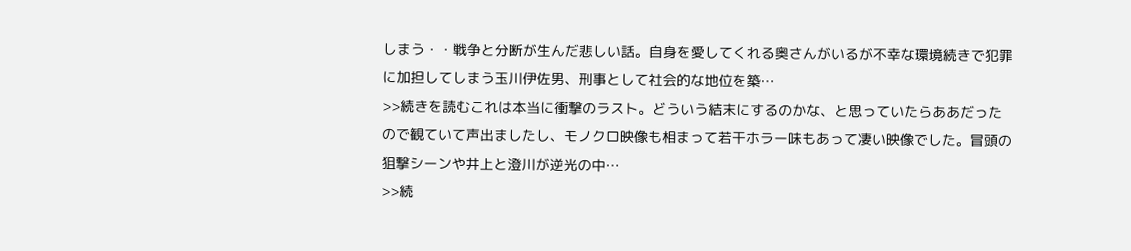しまう・・戦争と分断が生んだ悲しい話。自身を愛してくれる奥さんがいるが不幸な環境続きで犯罪に加担してしまう玉川伊佐男、刑事として社会的な地位を築…
>>続きを読むこれは本当に衝撃のラスト。どういう結末にするのかな、と思っていたらああだったので観ていて声出ましたし、モノクロ映像も相まって若干ホラー味もあって凄い映像でした。冒頭の狙撃シーンや井上と澄川が逆光の中…
>>続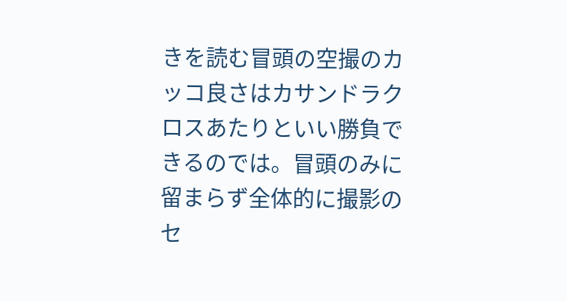きを読む冒頭の空撮のカッコ良さはカサンドラクロスあたりといい勝負できるのでは。冒頭のみに留まらず全体的に撮影のセ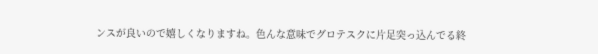ンスが良いので嬉しくなりますね。色んな意味でグロテスクに片足突っ込んでる終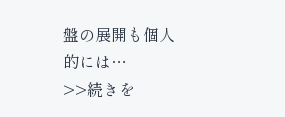盤の展開も個人的には…
>>続きを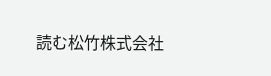読む松竹株式会社